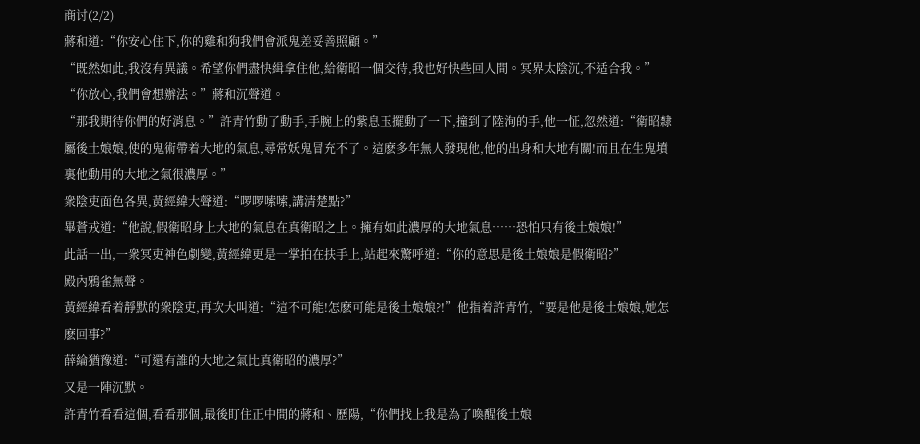商讨(2/2)
蔣和道:“你安心住下,你的雞和狗我們會派鬼差妥善照顧。”
“既然如此,我沒有異議。希望你們盡快緝拿住他,給衛昭一個交待,我也好快些回人間。冥界太陰沉,不适合我。”
“你放心,我們會想辦法。”蔣和沉聲道。
“那我期待你們的好消息。”許青竹動了動手,手腕上的紫息玉擺動了一下,撞到了陸洵的手,他一怔,忽然道:“衛昭隸屬後土娘娘,使的鬼術帶着大地的氣息,尋常妖鬼冒充不了。這麽多年無人發現他,他的出身和大地有關!而且在生鬼墳裏他動用的大地之氣很濃厚。”
衆陰吏面色各異,黃經緯大聲道:“啰啰嗦嗦,講清楚點?”
畢蒼戎道:“他說,假衛昭身上大地的氣息在真衛昭之上。擁有如此濃厚的大地氣息……恐怕只有後土娘娘!”
此話一出,一衆冥吏神色劇變,黃經緯更是一掌拍在扶手上,站起來驚呼道:“你的意思是後土娘娘是假衛昭?”
殿內鴉雀無聲。
黃經緯看着靜默的衆陰吏,再次大叫道:“這不可能!怎麽可能是後土娘娘?!”他指着許青竹,“要是他是後土娘娘,她怎麽回事?”
薛綸猶豫道:“可還有誰的大地之氣比真衛昭的濃厚?”
又是一陣沉默。
許青竹看看這個,看看那個,最後盯住正中間的蔣和、歷陽,“你們找上我是為了喚醒後土娘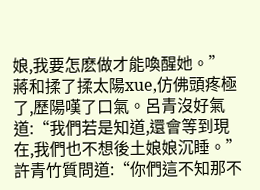娘,我要怎麽做才能喚醒她。”
蔣和揉了揉太陽xue,仿佛頭疼極了,歷陽嘆了口氣。呂青沒好氣道:“我們若是知道,還會等到現在,我們也不想後土娘娘沉睡。”
許青竹質問道:“你們這不知那不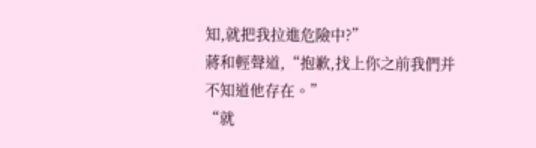知,就把我拉進危險中?”
蔣和輕聲道,“抱歉,找上你之前我們并不知道他存在。”
“就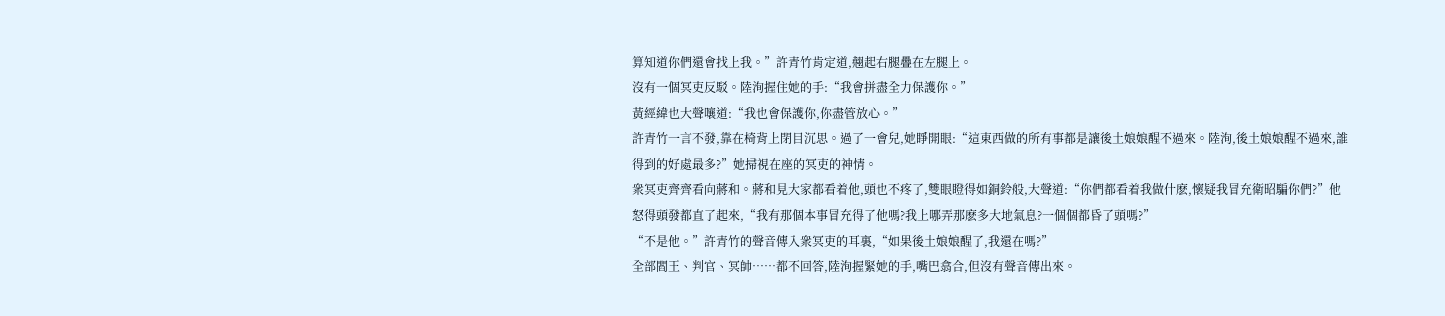算知道你們還會找上我。”許青竹肯定道,翹起右腿疊在左腿上。
沒有一個冥吏反駁。陸洵握住她的手:“我會拼盡全力保護你。”
黃經緯也大聲嚷道:“我也會保護你,你盡管放心。”
許青竹一言不發,靠在椅背上閉目沉思。過了一會兒,她睜開眼:“這東西做的所有事都是讓後土娘娘醒不過來。陸洵,後土娘娘醒不過來,誰得到的好處最多?”她掃視在座的冥吏的神情。
衆冥吏齊齊看向蔣和。蔣和見大家都看着他,頭也不疼了,雙眼瞪得如銅鈴般,大聲道:“你們都看着我做什麽,懷疑我冒充衛昭騙你們?”他怒得頭發都直了起來,“我有那個本事冒充得了他嗎?我上哪弄那麽多大地氣息?一個個都昏了頭嗎?”
“不是他。”許青竹的聲音傳入衆冥吏的耳裏,“如果後土娘娘醒了,我還在嗎?”
全部閻王、判官、冥帥……都不回答,陸洵握緊她的手,嘴巴翕合,但沒有聲音傳出來。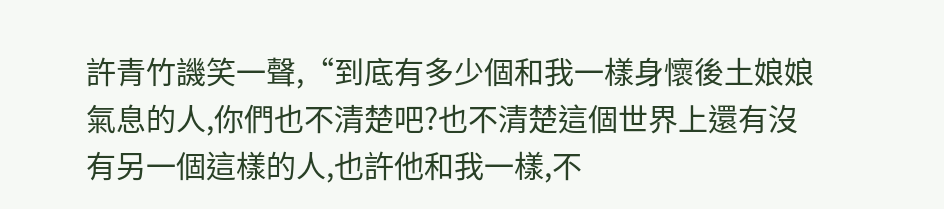許青竹譏笑一聲,“到底有多少個和我一樣身懷後土娘娘氣息的人,你們也不清楚吧?也不清楚這個世界上還有沒有另一個這樣的人,也許他和我一樣,不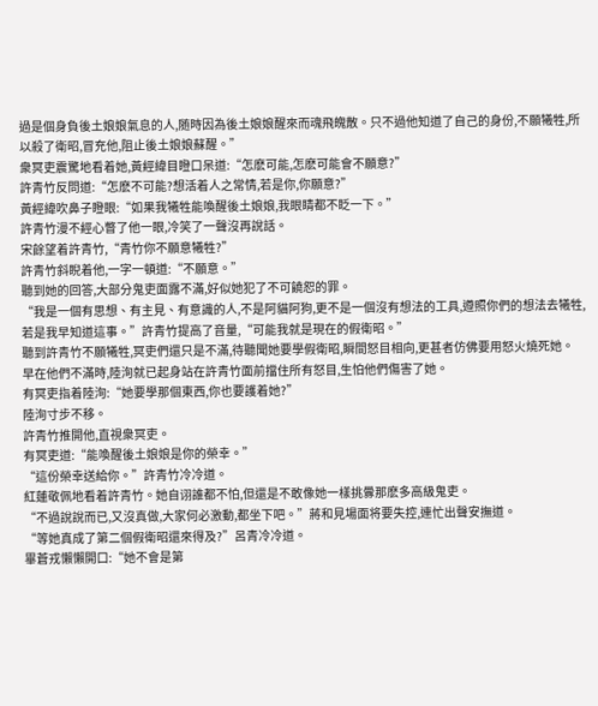過是個身負後土娘娘氣息的人,随時因為後土娘娘醒來而魂飛魄散。只不過他知道了自己的身份,不願犧牲,所以殺了衛昭,冒充他,阻止後土娘娘蘇醒。”
衆冥吏震驚地看着她,黃經緯目瞪口呆道:“怎麽可能,怎麽可能會不願意?”
許青竹反問道:“怎麽不可能?想活着人之常情,若是你,你願意?”
黃經緯吹鼻子瞪眼:“如果我犧牲能喚醒後土娘娘,我眼睛都不眨一下。”
許青竹漫不經心瞥了他一眼,冷笑了一聲沒再說話。
宋餘望着許青竹,“青竹你不願意犧牲?”
許青竹斜睨着他,一字一頓道:“不願意。”
聽到她的回答,大部分鬼吏面露不滿,好似她犯了不可饒恕的罪。
“我是一個有思想、有主見、有意識的人,不是阿貓阿狗,更不是一個沒有想法的工具,遵照你們的想法去犧牲,若是我早知道這事。”許青竹提高了音量,“可能我就是現在的假衛昭。”
聽到許青竹不願犧牲,冥吏們還只是不滿,待聽聞她要學假衛昭,瞬間怒目相向,更甚者仿佛要用怒火燒死她。
早在他們不滿時,陸洵就已起身站在許青竹面前擋住所有怒目,生怕他們傷害了她。
有冥吏指着陸洵:“她要學那個東西,你也要護着她?”
陸洵寸步不移。
許青竹推開他,直視衆冥吏。
有冥吏道:“能喚醒後土娘娘是你的榮幸。”
“這份榮幸送給你。”許青竹冷冷道。
紅蓮敬佩地看着許青竹。她自诩誰都不怕,但還是不敢像她一樣挑釁那麽多高級鬼吏。
“不過說說而已,又沒真做,大家何必激動,都坐下吧。”蔣和見場面将要失控,連忙出聲安撫道。
“等她真成了第二個假衛昭還來得及?”呂青冷冷道。
畢蒼戎懶懶開口:“她不會是第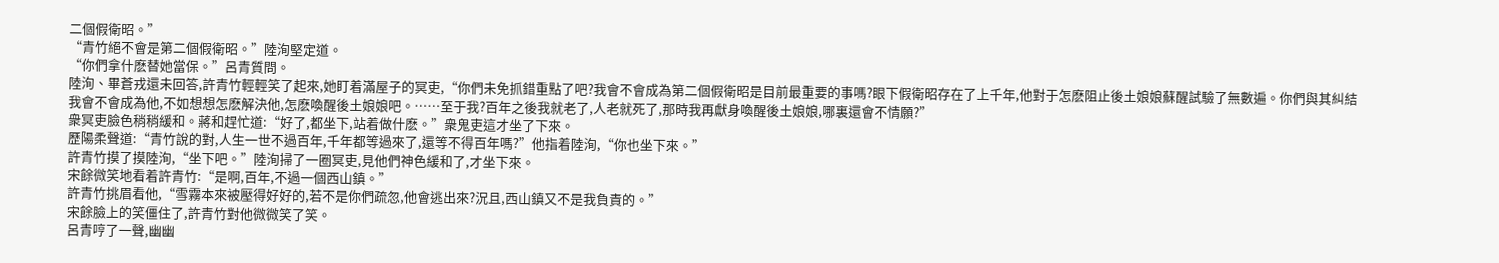二個假衛昭。”
“青竹絕不會是第二個假衛昭。”陸洵堅定道。
“你們拿什麽替她當保。”呂青質問。
陸洵、畢蒼戎還未回答,許青竹輕輕笑了起來,她盯着滿屋子的冥吏,“你們未免抓錯重點了吧?我會不會成為第二個假衛昭是目前最重要的事嗎?眼下假衛昭存在了上千年,他對于怎麽阻止後土娘娘蘇醒試驗了無數遍。你們與其糾結我會不會成為他,不如想想怎麽解決他,怎麽喚醒後土娘娘吧。……至于我?百年之後我就老了,人老就死了,那時我再獻身喚醒後土娘娘,哪裏還會不情願?”
衆冥吏臉色稍稍緩和。蔣和趕忙道:“好了,都坐下,站着做什麽。”衆鬼吏這才坐了下來。
歷陽柔聲道:“青竹說的對,人生一世不過百年,千年都等過來了,還等不得百年嗎?”他指着陸洵,“你也坐下來。”
許青竹摸了摸陸洵,“坐下吧。”陸洵掃了一圈冥吏,見他們神色緩和了,才坐下來。
宋餘微笑地看着許青竹:“是啊,百年,不過一個西山鎮。”
許青竹挑眉看他,“雪霧本來被壓得好好的,若不是你們疏忽,他會逃出來?況且,西山鎮又不是我負責的。”
宋餘臉上的笑僵住了,許青竹對他微微笑了笑。
呂青哼了一聲,幽幽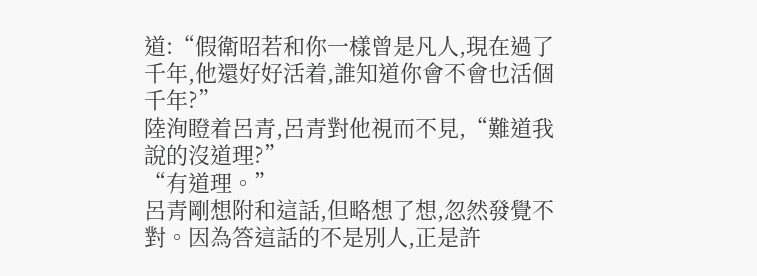道:“假衛昭若和你一樣曾是凡人,現在過了千年,他還好好活着,誰知道你會不會也活個千年?”
陸洵瞪着呂青,呂青對他視而不見,“難道我說的沒道理?”
“有道理。”
呂青剛想附和這話,但略想了想,忽然發覺不對。因為答這話的不是別人,正是許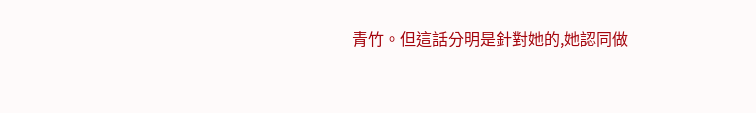青竹。但這話分明是針對她的,她認同做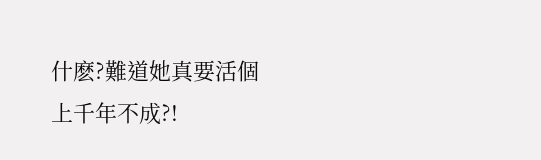什麽?難道她真要活個上千年不成?!